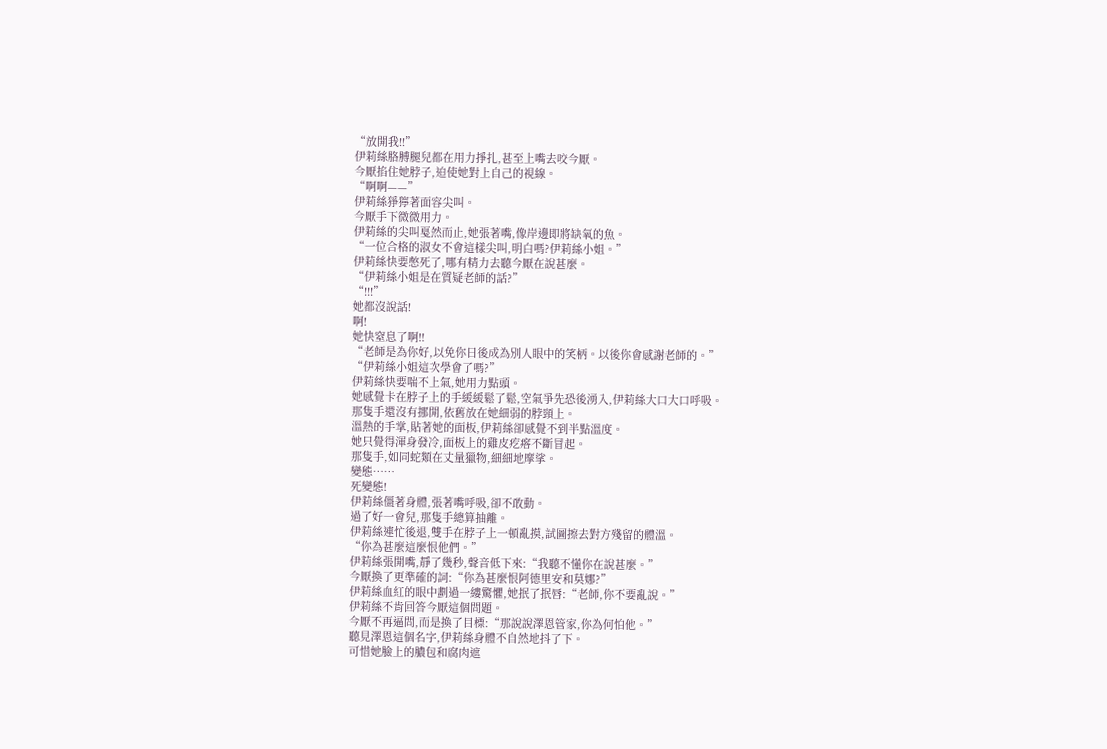“放開我!!”
伊莉絲胳膊腿兒都在用力掙扎,甚至上嘴去咬今厭。
今厭掐住她脖子,迫使她對上自己的視線。
“啊啊——”
伊莉絲猙獰著面容尖叫。
今厭手下微微用力。
伊莉絲的尖叫戛然而止,她張著嘴,像岸邊即將缺氧的魚。
“一位合格的淑女不會這樣尖叫,明白嗎?伊莉絲小姐。”
伊莉絲快要憋死了,哪有精力去聽今厭在說甚麼。
“伊莉絲小姐是在質疑老師的話?”
“!!!”
她都沒說話!
啊!
她快窒息了啊!!
“老師是為你好,以免你日後成為別人眼中的笑柄。以後你會感謝老師的。”
“伊莉絲小姐這次學會了嗎?”
伊莉絲快要喘不上氣,她用力點頭。
她感覺卡在脖子上的手緩緩鬆了鬆,空氣爭先恐後湧入,伊莉絲大口大口呼吸。
那隻手還沒有挪開,依舊放在她細弱的脖頸上。
溫熱的手掌,貼著她的面板,伊莉絲卻感覺不到半點溫度。
她只覺得渾身發冷,面板上的雞皮疙瘩不斷冒起。
那隻手,如同蛇類在丈量獵物,細細地摩挲。
變態……
死變態!
伊莉絲僵著身體,張著嘴呼吸,卻不敢動。
過了好一會兒,那隻手總算抽離。
伊莉絲連忙後退,雙手在脖子上一頓亂摸,試圖擦去對方殘留的體溫。
“你為甚麼這麼恨他們。”
伊莉絲張開嘴,靜了幾秒,聲音低下來:“我聽不懂你在說甚麼。”
今厭換了更準確的詞:“你為甚麼恨阿德里安和莫娜?”
伊莉絲血紅的眼中劃過一縷驚懼,她抿了抿唇:“老師,你不要亂說。”
伊莉絲不肯回答今厭這個問題。
今厭不再逼問,而是換了目標:“那說說澤恩管家,你為何怕他。”
聽見澤恩這個名字,伊莉絲身體不自然地抖了下。
可惜她臉上的膿包和腐肉遮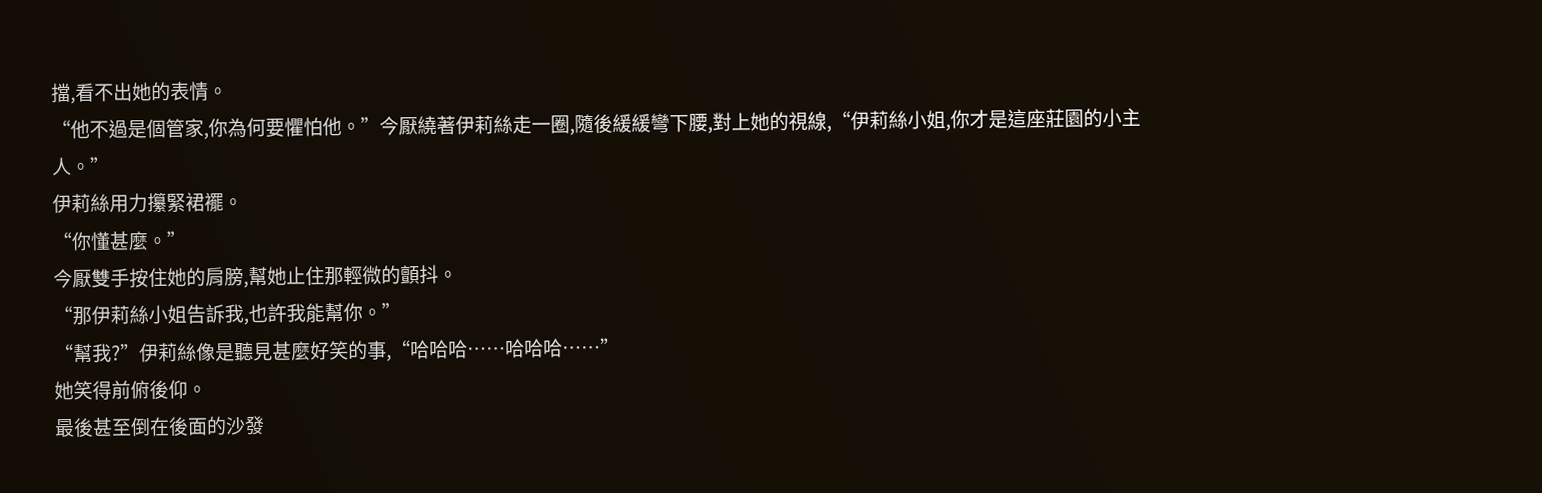擋,看不出她的表情。
“他不過是個管家,你為何要懼怕他。”今厭繞著伊莉絲走一圈,隨後緩緩彎下腰,對上她的視線,“伊莉絲小姐,你才是這座莊園的小主人。”
伊莉絲用力攥緊裙襬。
“你懂甚麼。”
今厭雙手按住她的肩膀,幫她止住那輕微的顫抖。
“那伊莉絲小姐告訴我,也許我能幫你。”
“幫我?”伊莉絲像是聽見甚麼好笑的事,“哈哈哈……哈哈哈……”
她笑得前俯後仰。
最後甚至倒在後面的沙發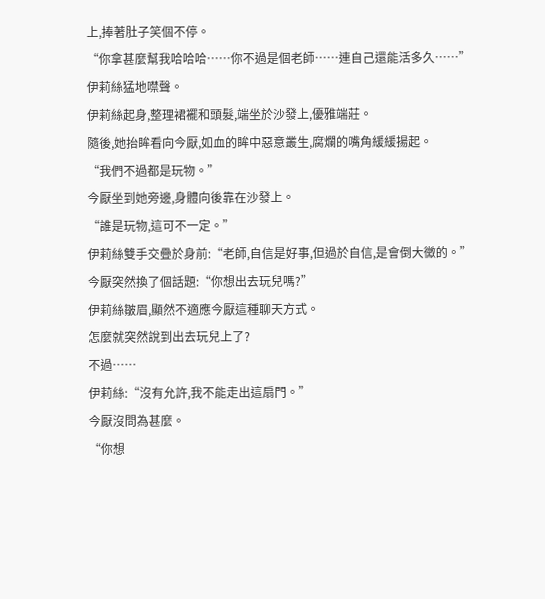上,捧著肚子笑個不停。
“你拿甚麼幫我哈哈哈……你不過是個老師……連自己還能活多久……”
伊莉絲猛地噤聲。
伊莉絲起身,整理裙襬和頭髮,端坐於沙發上,優雅端莊。
隨後,她抬眸看向今厭,如血的眸中惡意叢生,腐爛的嘴角緩緩揚起。
“我們不過都是玩物。”
今厭坐到她旁邊,身體向後靠在沙發上。
“誰是玩物,這可不一定。”
伊莉絲雙手交疊於身前:“老師,自信是好事,但過於自信,是會倒大黴的。”
今厭突然換了個話題:“你想出去玩兒嗎?”
伊莉絲皺眉,顯然不適應今厭這種聊天方式。
怎麼就突然說到出去玩兒上了?
不過……
伊莉絲:“沒有允許,我不能走出這扇門。”
今厭沒問為甚麼。
“你想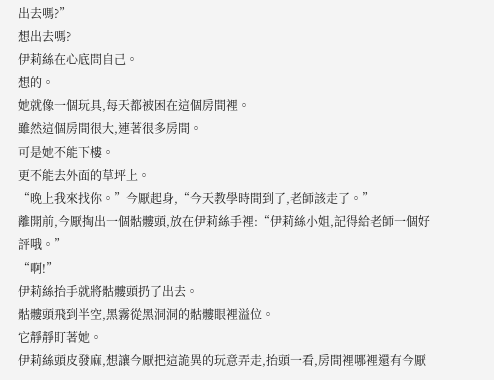出去嗎?”
想出去嗎?
伊莉絲在心底問自己。
想的。
她就像一個玩具,每天都被困在這個房間裡。
雖然這個房間很大,連著很多房間。
可是她不能下樓。
更不能去外面的草坪上。
“晚上我來找你。”今厭起身,“今天教學時間到了,老師該走了。”
離開前,今厭掏出一個骷髏頭,放在伊莉絲手裡:“伊莉絲小姐,記得給老師一個好評哦。”
“啊!”
伊莉絲抬手就將骷髏頭扔了出去。
骷髏頭飛到半空,黑霧從黑洞洞的骷髏眼裡溢位。
它靜靜盯著她。
伊莉絲頭皮發麻,想讓今厭把這詭異的玩意弄走,抬頭一看,房間裡哪裡還有今厭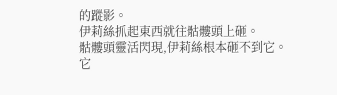的蹤影。
伊莉絲抓起東西就往骷髏頭上砸。
骷髏頭靈活閃現,伊莉絲根本砸不到它。
它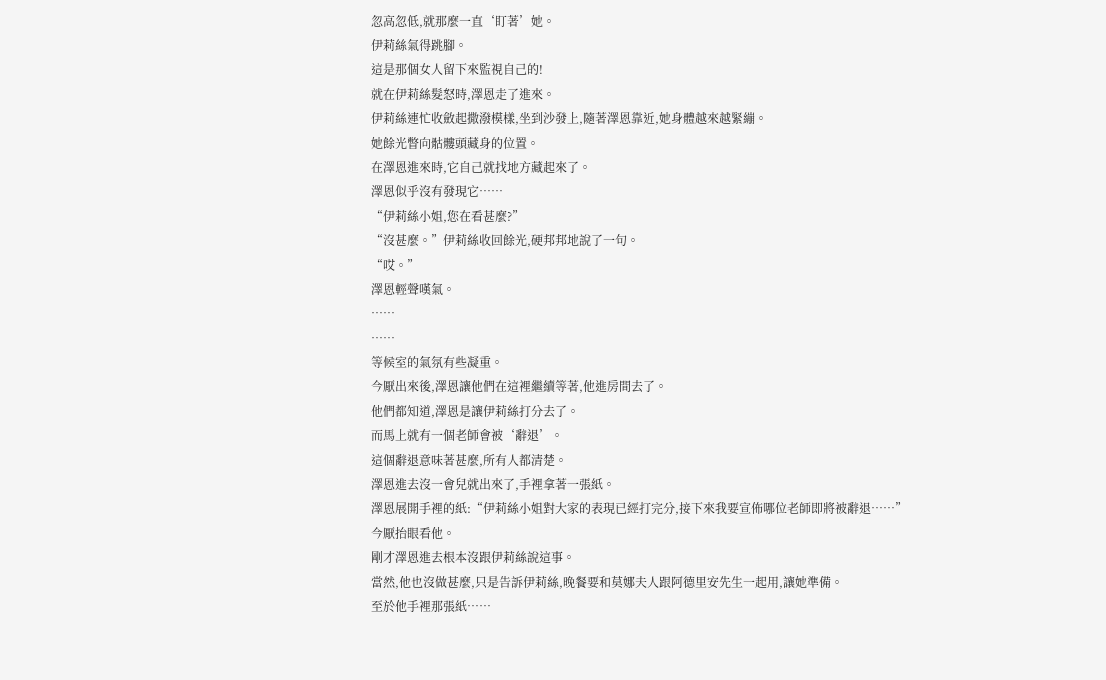忽高忽低,就那麼一直‘盯著’她。
伊莉絲氣得跳腳。
這是那個女人留下來監視自己的!
就在伊莉絲髮怒時,澤恩走了進來。
伊莉絲連忙收斂起撒潑模樣,坐到沙發上,隨著澤恩靠近,她身體越來越緊繃。
她餘光瞥向骷髏頭藏身的位置。
在澤恩進來時,它自己就找地方藏起來了。
澤恩似乎沒有發現它……
“伊莉絲小姐,您在看甚麼?”
“沒甚麼。”伊莉絲收回餘光,硬邦邦地說了一句。
“哎。”
澤恩輕聲嘆氣。
……
……
等候室的氣氛有些凝重。
今厭出來後,澤恩讓他們在這裡繼續等著,他進房間去了。
他們都知道,澤恩是讓伊莉絲打分去了。
而馬上就有一個老師會被‘辭退’。
這個辭退意味著甚麼,所有人都清楚。
澤恩進去沒一會兒就出來了,手裡拿著一張紙。
澤恩展開手裡的紙:“伊莉絲小姐對大家的表現已經打完分,接下來我要宣佈哪位老師即將被辭退……”
今厭抬眼看他。
剛才澤恩進去根本沒跟伊莉絲說這事。
當然,他也沒做甚麼,只是告訴伊莉絲,晚餐要和莫娜夫人跟阿德里安先生一起用,讓她準備。
至於他手裡那張紙……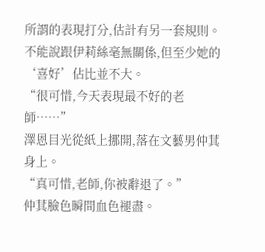所謂的表現打分,估計有另一套規則。
不能說跟伊莉絲毫無關係,但至少她的‘喜好’佔比並不大。
“很可惜,今天表現最不好的老師……”
澤恩目光從紙上挪開,落在文藝男仲萁身上。
“真可惜,老師,你被辭退了。”
仲萁臉色瞬間血色褪盡。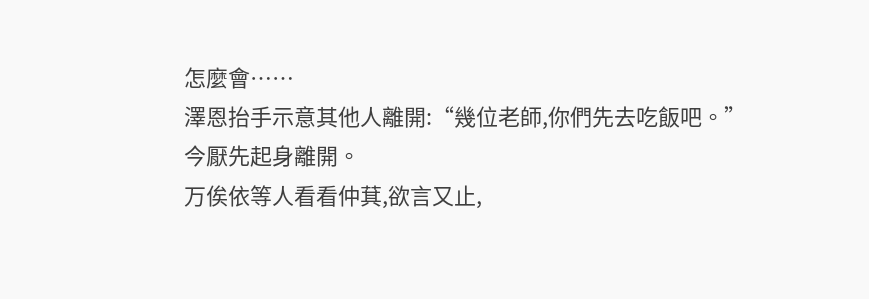怎麼會……
澤恩抬手示意其他人離開:“幾位老師,你們先去吃飯吧。”
今厭先起身離開。
万俟依等人看看仲萁,欲言又止,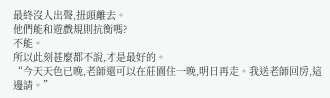最終沒人出聲,扭頭離去。
他們能和遊戲規則抗衡嗎?
不能。
所以此刻甚麼都不說,才是最好的。
“今天天色已晚,老師還可以在莊園住一晚,明日再走。我送老師回房,這邊請。”